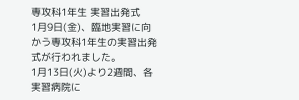専攻科1年生 実習出発式
1月9日(金)、臨地実習に向かう専攻科1年生の実習出発式が行われました。
1月13日(火)より2週間、各実習病院に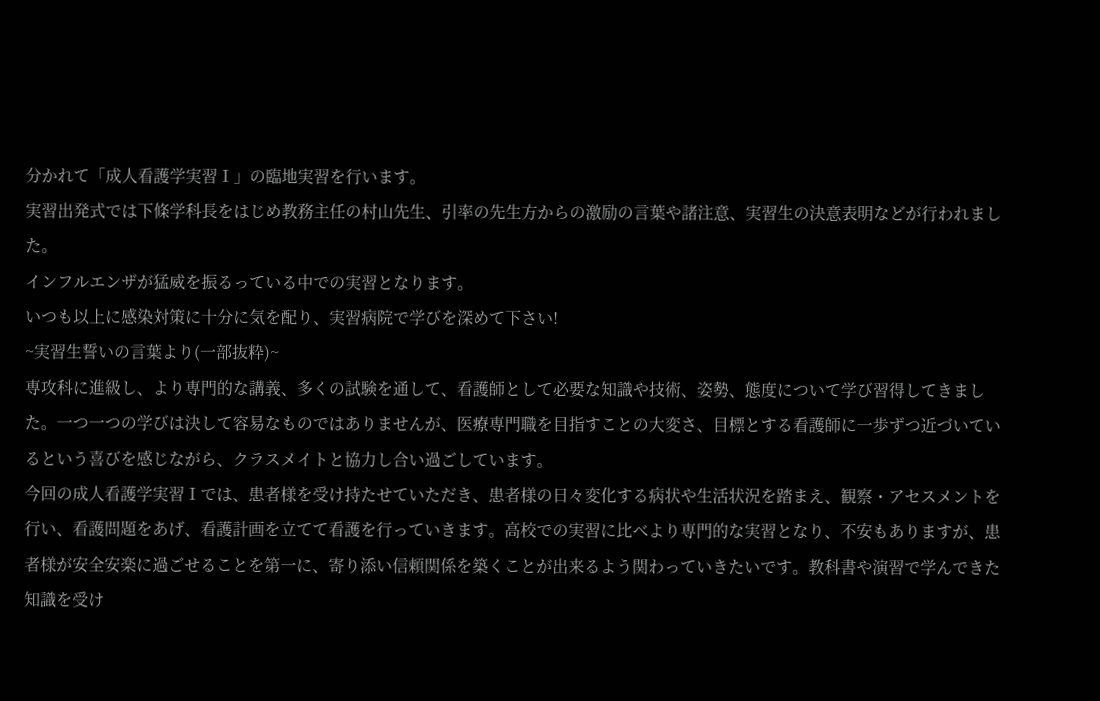分かれて「成人看護学実習Ⅰ」の臨地実習を行います。
実習出発式では下條学科長をはじめ教務主任の村山先生、引率の先生方からの激励の言葉や諸注意、実習生の決意表明などが行われました。
インフルエンザが猛威を振るっている中での実習となります。
いつも以上に感染対策に十分に気を配り、実習病院で学びを深めて下さい!
~実習生誓いの言葉より(一部抜粋)~
専攻科に進級し、より専門的な講義、多くの試験を通して、看護師として必要な知識や技術、姿勢、態度について学び習得してきました。一つ一つの学びは決して容易なものではありませんが、医療専門職を目指すことの大変さ、目標とする看護師に一歩ずつ近づいているという喜びを感じながら、クラスメイトと協力し合い過ごしています。
今回の成人看護学実習Ⅰでは、患者様を受け持たせていただき、患者様の日々変化する病状や生活状況を踏まえ、観察・アセスメントを行い、看護問題をあげ、看護計画を立てて看護を行っていきます。高校での実習に比べより専門的な実習となり、不安もありますが、患者様が安全安楽に過ごせることを第一に、寄り添い信頼関係を築くことが出来るよう関わっていきたいです。教科書や演習で学んできた知識を受け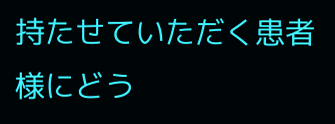持たせていただく患者様にどう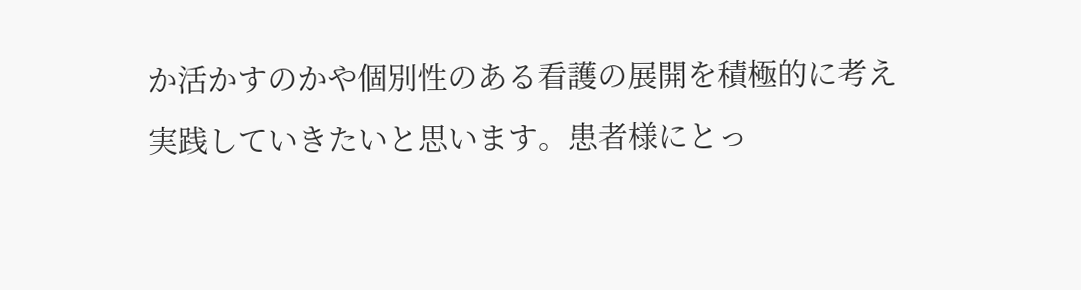か活かすのかや個別性のある看護の展開を積極的に考え実践していきたいと思います。患者様にとっ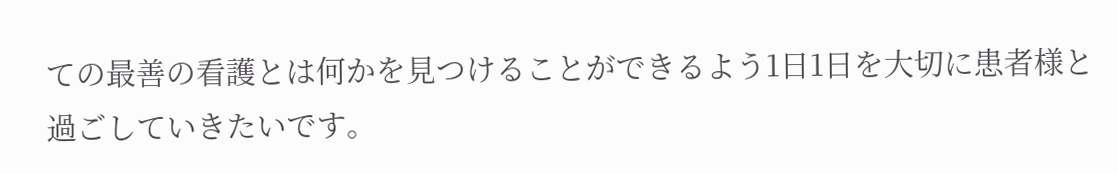ての最善の看護とは何かを見つけることができるよう1日1日を大切に患者様と過ごしていきたいです。